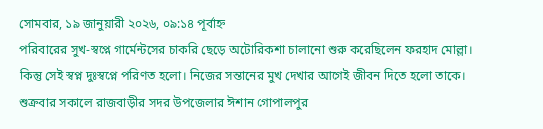সোমবার, ১৯ জানুয়ারী ২০২৬, ০৯:১৪ পূর্বাহ্ন
পরিবারের সুখ-স্বপ্নে গার্মেন্টসের চাকরি ছেড়ে অটোরিকশা চালানো শুরু করেছিলেন ফরহাদ মোল্লা। কিন্তু সেই স্বপ্ন দুঃস্বপ্নে পরিণত হলো। নিজের সন্তানের মুখ দেখার আগেই জীবন দিতে হলো তাকে।
শুক্রবার সকালে রাজবাড়ীর সদর উপজেলার ঈশান গোপালপুর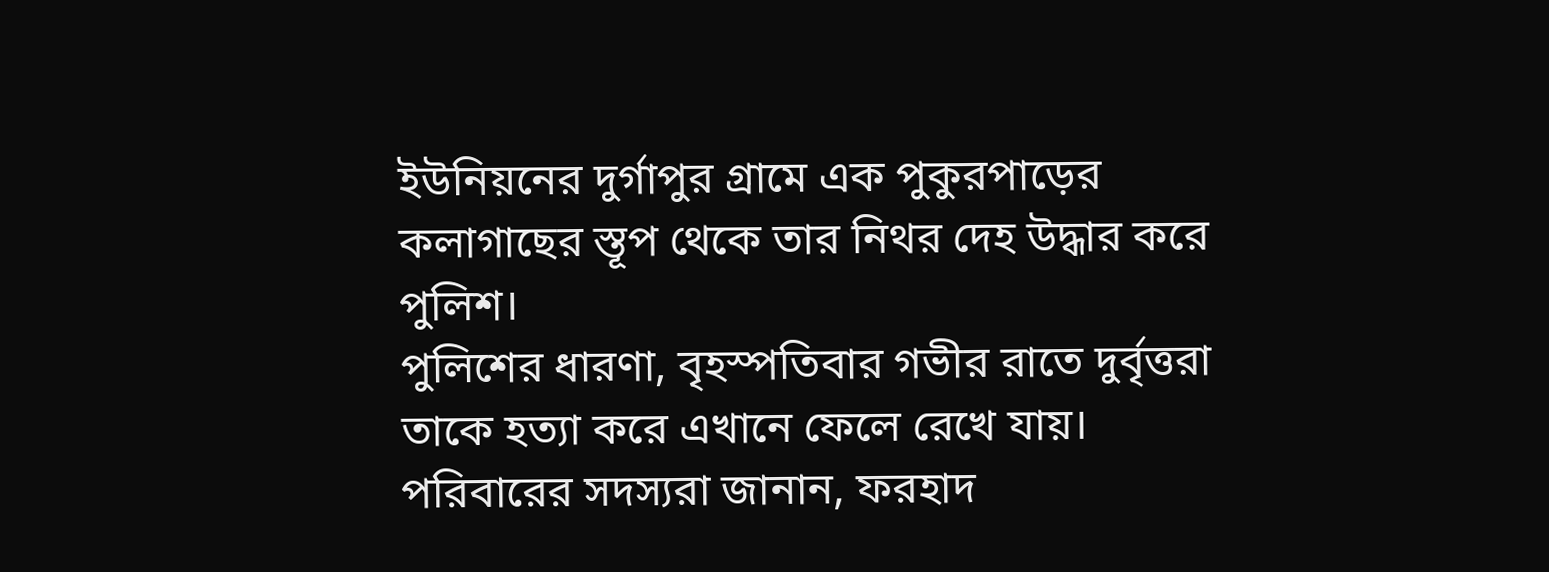ইউনিয়নের দুর্গাপুর গ্রামে এক পুকুরপাড়ের কলাগাছের স্তূপ থেকে তার নিথর দেহ উদ্ধার করে পুলিশ।
পুলিশের ধারণা, বৃহস্পতিবার গভীর রাতে দুর্বৃত্তরা তাকে হত্যা করে এখানে ফেলে রেখে যায়।
পরিবারের সদস্যরা জানান, ফরহাদ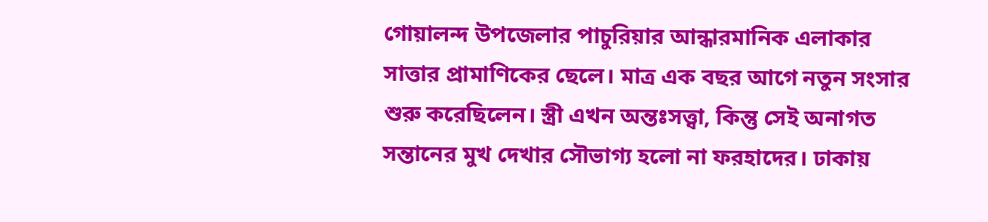গোয়ালন্দ উপজেলার পাচুরিয়ার আন্ধারমানিক এলাকার সাত্তার প্রামাণিকের ছেলে। মাত্র এক বছর আগে নতুন সংসার শুরু করেছিলেন। স্ত্রী এখন অন্তঃসত্ত্বা, কিন্তু সেই অনাগত সন্তানের মুখ দেখার সৌভাগ্য হলো না ফরহাদের। ঢাকায়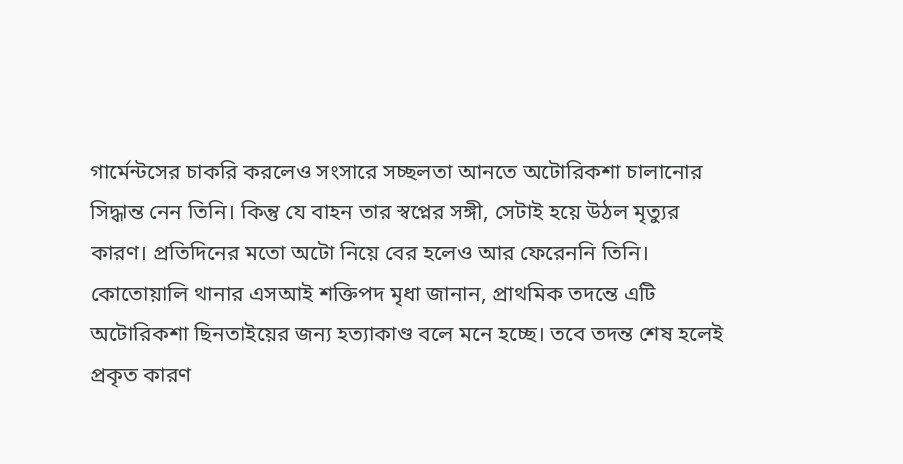গার্মেন্টসের চাকরি করলেও সংসারে সচ্ছলতা আনতে অটোরিকশা চালানোর সিদ্ধান্ত নেন তিনি। কিন্তু যে বাহন তার স্বপ্নের সঙ্গী, সেটাই হয়ে উঠল মৃত্যুর কারণ। প্রতিদিনের মতো অটো নিয়ে বের হলেও আর ফেরেননি তিনি।
কোতোয়ালি থানার এসআই শক্তিপদ মৃধা জানান, প্রাথমিক তদন্তে এটি অটোরিকশা ছিনতাইয়ের জন্য হত্যাকাণ্ড বলে মনে হচ্ছে। তবে তদন্ত শেষ হলেই প্রকৃত কারণ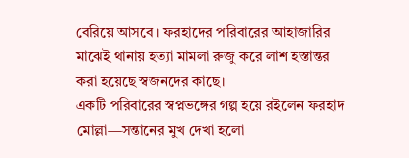বেরিয়ে আসবে। ফরহাদের পরিবারের আহাজারির মাঝেই থানায় হত্যা মামলা রুজু করে লাশ হস্তান্তর করা হয়েছে স্বজনদের কাছে।
একটি পরিবারের স্বপ্নভঙ্গের গল্প হয়ে রইলেন ফরহাদ মোল্লা—সন্তানের মুখ দেখা হলো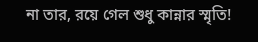না তার, রয়ে গেল শুধু কান্নার স্মৃতি!